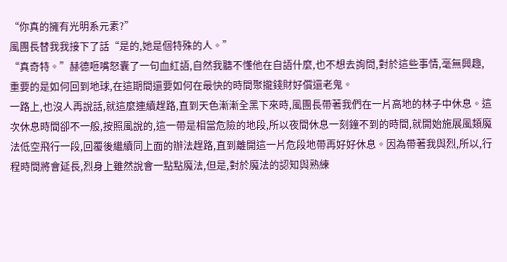“你真的擁有光明系元素?”
風團長替我我接下了話“是的,她是個特殊的人。”
“真奇特。”赫德咂嘴怒囊了一句血紅語,自然我聽不懂他在自語什麼,也不想去詢問,對於這些事情,毫無興趣,重要的是如何回到地球,在這期間還要如何在最快的時間聚攏錢財好償還老鬼。
一路上,也沒人再說話,就這麼連續趕路,直到天色漸漸全黑下來時,風團長帶著我們在一片高地的林子中休息。這次休息時間卻不一般,按照風說的,這一帶是相當危險的地段,所以夜間休息一刻鐘不到的時間,就開始施展風類魔法低空飛行一段,回覆後繼續同上面的辦法趕路,直到離開這一片危段地帶再好好休息。因為帶著我與烈,所以,行程時間將會延長,烈身上雖然說會一點點魔法,但是,對於魔法的認知與熟練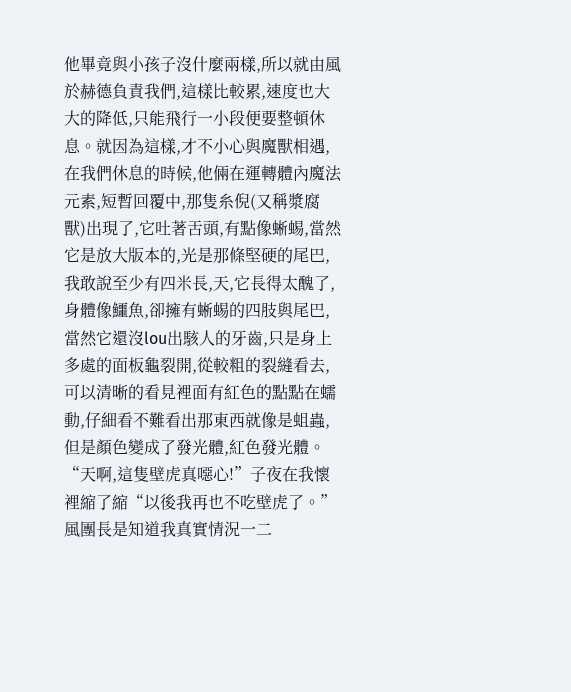他畢竟與小孩子沒什麼兩樣,所以就由風於赫德負責我們,這樣比較累,速度也大大的降低,只能飛行一小段便要整頓休息。就因為這樣,才不小心與魔獸相遇,在我們休息的時候,他倆在運轉體內魔法元素,短暫回覆中,那隻糸倪(又稱漿腐獸)出現了,它吐著舌頭,有點像蜥蜴,當然它是放大版本的,光是那條堅硬的尾巴,我敢說至少有四米長,天,它長得太醜了,身體像鱷魚,卻擁有蜥蜴的四肢與尾巴,當然它還沒lou出駭人的牙齒,只是身上多處的面板龜裂開,從較粗的裂縫看去,可以清晰的看見裡面有紅色的點點在蠕動,仔細看不難看出那東西就像是蛆蟲,但是顏色變成了發光體,紅色發光體。
“天啊,這隻壁虎真噁心!”子夜在我懷裡縮了縮“以後我再也不吃壁虎了。”
風團長是知道我真實情況一二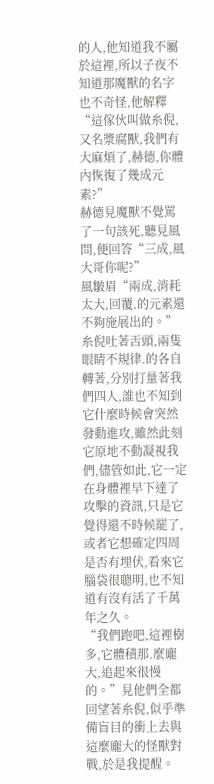的人,他知道我不屬於這裡,所以子夜不知道那魔獸的名字也不奇怪,他解釋“這傢伙叫做糸倪,又名漿腐獸,我們有大麻煩了,赫德,你體內恢復了幾成元素?”
赫德見魔獸不覺罵了一句該死,聽見風問,便回答“三成,風大哥你呢?”
風皺眉“兩成,消耗太大,回覆.的元素還不夠施展出的。”
糸倪吐著舌頭,兩隻眼睛不規律.的各自轉著,分別打量著我們四人,誰也不知到它什麼時候會突然發動進攻,雖然此刻它原地不動凝視我們,儘管如此,它一定在身體裡早下達了攻擊的資訊,只是它覺得還不時候罷了,或者它想確定四周是否有埋伏,看來它腦袋很聰明,也不知道有沒有活了千萬年之久。
“我們跑吧,這裡樹多,它體積那.麼龐大,追起來很慢的。”見他們全都回望著糸倪,似乎準備盲目的衝上去與這麼龐大的怪獸對戰,於是我提醒。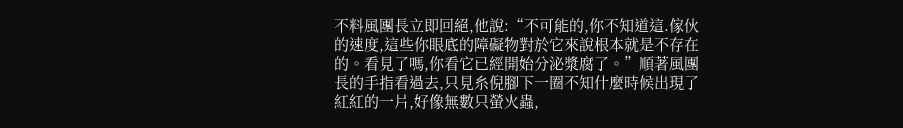不料風團長立即回絕,他說:“不可能的,你不知道這.傢伙的速度,這些你眼底的障礙物對於它來說根本就是不存在的。看見了嗎,你看它已經開始分泌漿腐了。”順著風團長的手指看過去,只見糸倪腳下一圈不知什麼時候出現了紅紅的一片,好像無數只螢火蟲,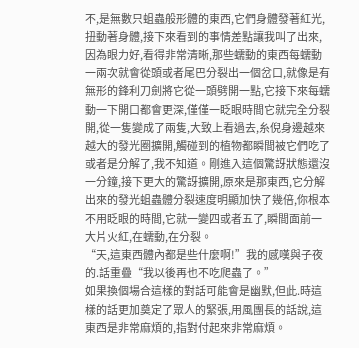不,是無數只蛆蟲般形體的東西,它們身體發著紅光,扭動著身體,接下來看到的事情差點讓我叫了出來,因為眼力好,看得非常清晰,那些蠕動的東西每蠕動一兩次就會從頭或者尾巴分裂出一個岔口,就像是有無形的鋒利刀劍將它從一頭劈開一點,它接下來每蠕動一下開口都會更深,僅僅一眨眼時間它就完全分裂開,從一隻變成了兩隻,大致上看過去,糸倪身邊越來越大的發光圈擴開,觸碰到的植物都瞬間被它們吃了或者是分解了,我不知道。剛進入這個驚訝狀態還沒一分鐘,接下更大的驚訝擴開,原來是那東西,它分解出來的發光蛆蟲體分裂速度明顯加快了幾倍,你根本不用眨眼的時間,它就一變四或者五了,瞬間面前一大片火紅,在蠕動,在分裂。
“天,這東西體內都是些什麼啊!”我的感嘆與子夜的.話重疊“我以後再也不吃爬蟲了。”
如果換個場合這樣的對話可能會是幽默,但此.時這樣的話更加奠定了眾人的緊張,用風團長的話說,這東西是非常麻煩的,指對付起來非常麻煩。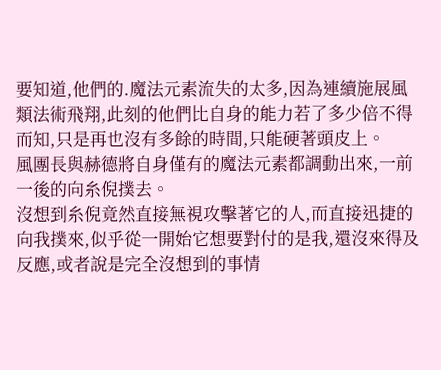要知道,他們的.魔法元素流失的太多,因為連續施展風類法術飛翔,此刻的他們比自身的能力若了多少倍不得而知,只是再也沒有多餘的時間,只能硬著頭皮上。
風團長與赫德將自身僅有的魔法元素都調動出來,一前一後的向糸倪撲去。
沒想到糸倪竟然直接無視攻擊著它的人,而直接迅捷的向我撲來,似乎從一開始它想要對付的是我,還沒來得及反應,或者說是完全沒想到的事情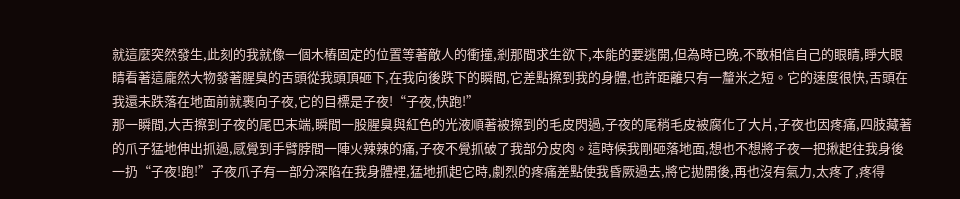就這麼突然發生,此刻的我就像一個木樁固定的位置等著敵人的衝撞,剎那間求生欲下,本能的要逃開,但為時已晚,不敢相信自己的眼睛,睜大眼睛看著這龐然大物發著腥臭的舌頭從我頭頂砸下,在我向後跌下的瞬間,它差點擦到我的身體,也許距離只有一釐米之短。它的速度很快,舌頭在我還未跌落在地面前就裹向子夜,它的目標是子夜!“子夜,快跑!”
那一瞬間,大舌擦到子夜的尾巴末端,瞬間一股腥臭與紅色的光液順著被擦到的毛皮閃過,子夜的尾稍毛皮被腐化了大片,子夜也因疼痛,四肢藏著的爪子猛地伸出抓過,感覺到手臂脖間一陣火辣辣的痛,子夜不覺抓破了我部分皮肉。這時候我剛砸落地面,想也不想將子夜一把揪起往我身後一扔“子夜!跑!”子夜爪子有一部分深陷在我身體裡,猛地抓起它時,劇烈的疼痛差點使我昏厥過去,將它拋開後,再也沒有氣力,太疼了,疼得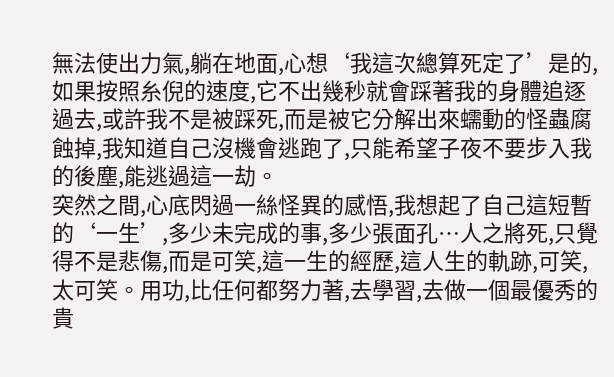無法使出力氣,躺在地面,心想‘我這次總算死定了’是的,如果按照糸倪的速度,它不出幾秒就會踩著我的身體追逐過去,或許我不是被踩死,而是被它分解出來蠕動的怪蟲腐蝕掉,我知道自己沒機會逃跑了,只能希望子夜不要步入我的後塵,能逃過這一劫。
突然之間,心底閃過一絲怪異的感悟,我想起了自己這短暫的‘一生’,多少未完成的事,多少張面孔…人之將死,只覺得不是悲傷,而是可笑,這一生的經歷,這人生的軌跡,可笑,太可笑。用功,比任何都努力著,去學習,去做一個最優秀的貴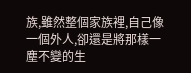族,雖然整個家族裡,自己像一個外人,卻還是將那樣一塵不變的生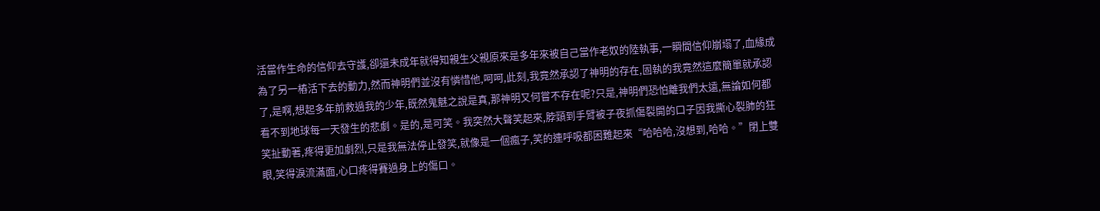活當作生命的信仰去守護,卻還未成年就得知親生父親原來是多年來被自己當作老奴的陸執事,一瞬間信仰崩塌了,血緣成為了另一樁活下去的動力,然而神明們並沒有憐惜他,呵呵,此刻,我竟然承認了神明的存在,固執的我竟然這麼簡單就承認了,是啊,想起多年前救過我的少年,既然鬼魅之說是真,那神明又何嘗不存在呢?只是,神明們恐怕離我們太遠,無論如何都看不到地球每一天發生的悲劇。是的,是可笑。我突然大聲笑起來,脖頸到手臂被子夜抓傷裂開的口子因我撕心裂肺的狂笑扯動著,疼得更加劇烈,只是我無法停止發笑,就像是一個瘋子,笑的連呼吸都困難起來“哈哈哈,沒想到,哈哈。”閉上雙眼,笑得淚流滿面,心口疼得賽過身上的傷口。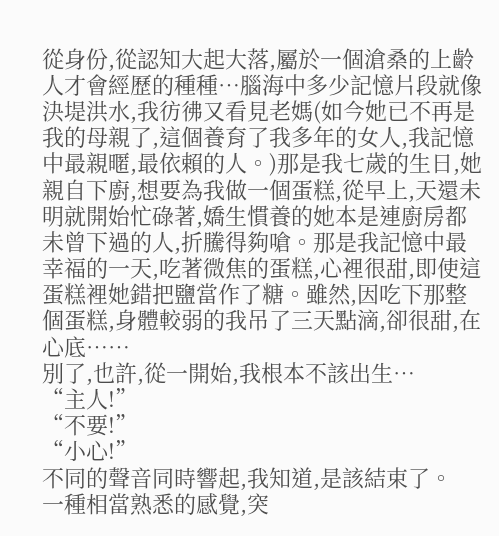從身份,從認知大起大落,屬於一個滄桑的上齡人才會經歷的種種…腦海中多少記憶片段就像決堤洪水,我彷彿又看見老媽(如今她已不再是我的母親了,這個養育了我多年的女人,我記憶中最親暱,最依賴的人。)那是我七歲的生日,她親自下廚,想要為我做一個蛋糕,從早上,天還未明就開始忙碌著,嬌生慣養的她本是連廚房都未曾下過的人,折騰得夠嗆。那是我記憶中最幸福的一天,吃著微焦的蛋糕,心裡很甜,即使這蛋糕裡她錯把鹽當作了糖。雖然,因吃下那整個蛋糕,身體較弱的我吊了三天點滴,卻很甜,在心底……
別了,也許,從一開始,我根本不該出生…
“主人!”
“不要!”
“小心!”
不同的聲音同時響起,我知道,是該結束了。
一種相當熟悉的感覺,突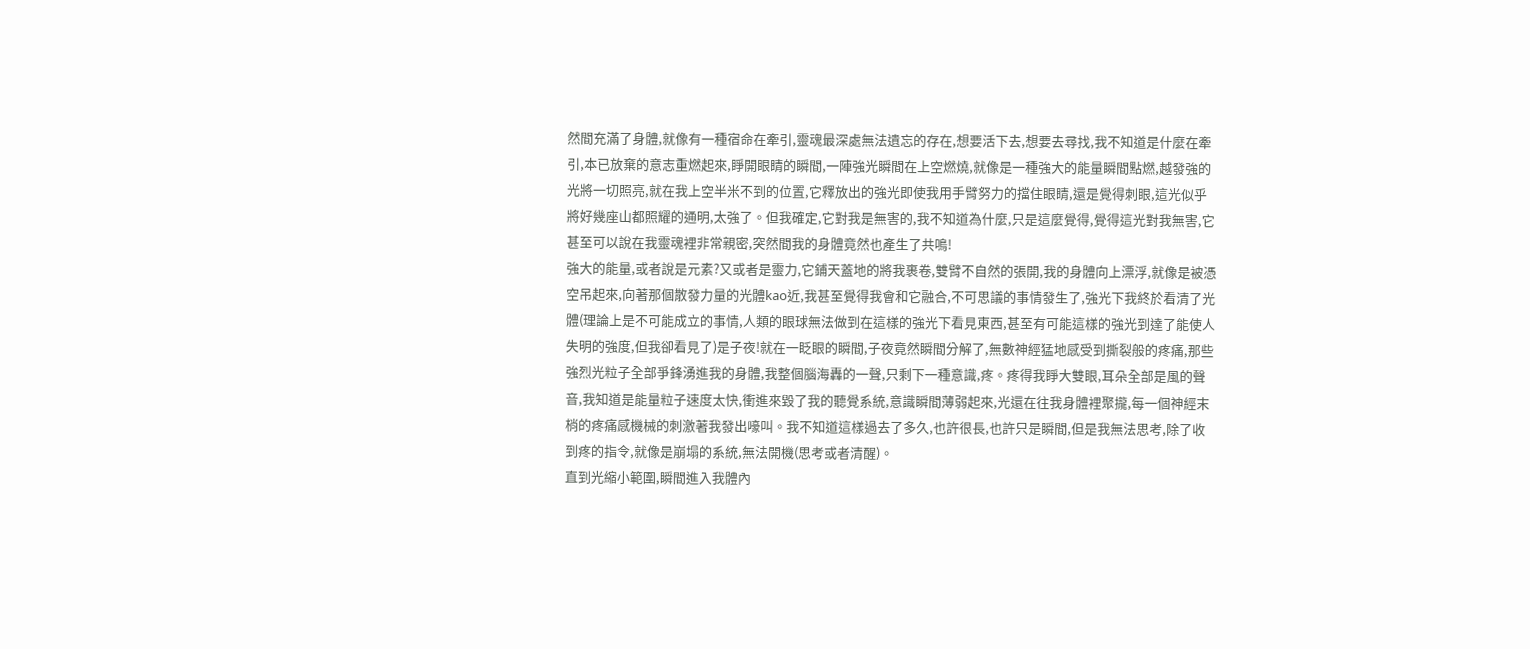然間充滿了身體,就像有一種宿命在牽引,靈魂最深處無法遺忘的存在,想要活下去,想要去尋找,我不知道是什麼在牽引,本已放棄的意志重燃起來,睜開眼睛的瞬間,一陣強光瞬間在上空燃燒,就像是一種強大的能量瞬間點燃,越發強的光將一切照亮,就在我上空半米不到的位置,它釋放出的強光即使我用手臂努力的擋住眼睛,還是覺得刺眼,這光似乎將好幾座山都照耀的通明,太強了。但我確定,它對我是無害的,我不知道為什麼,只是這麼覺得,覺得這光對我無害,它甚至可以說在我靈魂裡非常親密,突然間我的身體竟然也產生了共鳴!
強大的能量,或者說是元素?又或者是靈力,它鋪天蓋地的將我裹卷,雙臂不自然的張開,我的身體向上漂浮,就像是被憑空吊起來,向著那個散發力量的光體kao近,我甚至覺得我會和它融合,不可思議的事情發生了,強光下我終於看清了光體(理論上是不可能成立的事情,人類的眼球無法做到在這樣的強光下看見東西,甚至有可能這樣的強光到達了能使人失明的強度,但我卻看見了)是子夜!就在一眨眼的瞬間,子夜竟然瞬間分解了,無數神經猛地感受到撕裂般的疼痛,那些強烈光粒子全部爭鋒湧進我的身體,我整個腦海轟的一聲,只剩下一種意識,疼。疼得我睜大雙眼,耳朵全部是風的聲音,我知道是能量粒子速度太快,衝進來毀了我的聽覺系統,意識瞬間薄弱起來,光還在往我身體裡聚攏,每一個神經末梢的疼痛感機械的刺激著我發出嚎叫。我不知道這樣過去了多久,也許很長,也許只是瞬間,但是我無法思考,除了收到疼的指令,就像是崩塌的系統,無法開機(思考或者清醒)。
直到光縮小範圍,瞬間進入我體內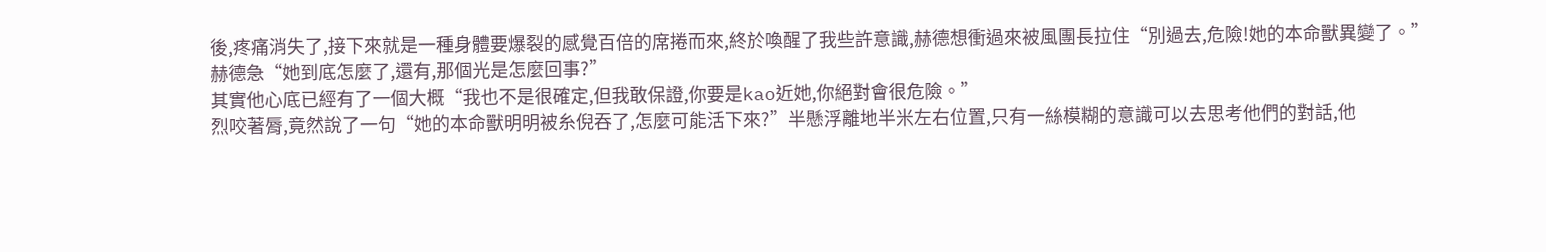後,疼痛消失了,接下來就是一種身體要爆裂的感覺百倍的席捲而來,終於喚醒了我些許意識,赫德想衝過來被風團長拉住“別過去,危險!她的本命獸異變了。”
赫德急“她到底怎麼了,還有,那個光是怎麼回事?”
其實他心底已經有了一個大概“我也不是很確定,但我敢保證,你要是kao近她,你絕對會很危險。”
烈咬著脣,竟然說了一句“她的本命獸明明被糸倪吞了,怎麼可能活下來?”半懸浮離地半米左右位置,只有一絲模糊的意識可以去思考他們的對話,他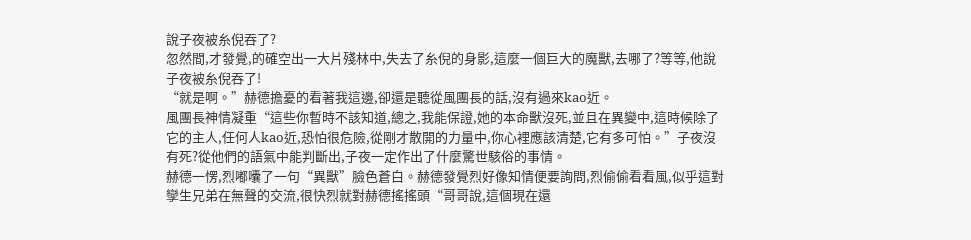說子夜被糸倪吞了?
忽然間,才發覺,的確空出一大片殘林中,失去了糸倪的身影,這麼一個巨大的魔獸,去哪了?等等,他說子夜被糸倪吞了!
“就是啊。”赫德擔憂的看著我這邊,卻還是聽從風團長的話,沒有過來kao近。
風團長神情凝重“這些你暫時不該知道,總之,我能保證,她的本命獸沒死,並且在異變中,這時候除了它的主人,任何人kao近,恐怕很危險,從剛才散開的力量中,你心裡應該清楚,它有多可怕。”子夜沒有死?從他們的語氣中能判斷出,子夜一定作出了什麼驚世駭俗的事情。
赫德一愣,烈嘟囔了一句“異獸”臉色蒼白。赫德發覺烈好像知情便要詢問,烈偷偷看看風,似乎這對孿生兄弟在無聲的交流,很快烈就對赫德搖搖頭“哥哥說,這個現在還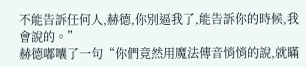不能告訴任何人,赫德,你別逼我了,能告訴你的時候,我會說的。”
赫德嘟囔了一句“你們竟然用魔法傳音悄悄的說,就瞞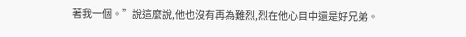著我一個。”說這麼說,他也沒有再為難烈,烈在他心目中還是好兄弟。